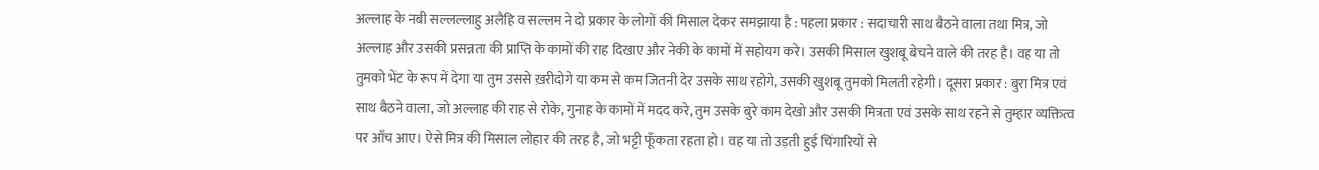अल्लाह के नबी सल्लल्लाहु अलैहि व सल्लम ने दो प्रकार के लोगों की मिसाल देकर समझाया है : पहला प्रकार : सदाचारी साथ बैठने वाला तथा मित्र, जो अल्लाह और उसकी प्रसन्नता की प्राप्ति के कामों की राह दिखाए और नेकी के कामों में सहोयग करे। उसकी मिसाल खुशबू बेचने वाले की तरह है। वह या तो तुमको भेंट के रूप में देगा या तुम उससे ख़रीदोगे या कम से कम जितनी देर उसके साथ रहोगे, उसकी खुशबू तुमको मिलती रहेगी। दूसरा प्रकार : बुरा मित्र एवं साथ बैठने वाला, जो अल्लाह की राह से रोके, गुनाह के कामों में मदद करे, तुम उसके बुरे काम देखो और उसकी मित्रता एवं उसके साथ रहने से तुम्हार व्यक्तित्व पर आँच आए। ऐसे मित्र की मिसाल लोहार की तरह है, जो भट्टी फूँकता रहता हो। वह या तो उड़ती हुई चिंगारियों से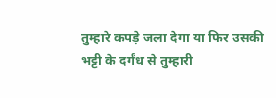तुम्हारे कपड़े जला देगा या फिर उसकी भट्टी के दर्गंध से तुम्हारी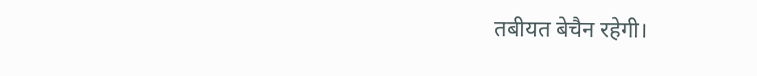तबीयत बेचैन रहेगी।